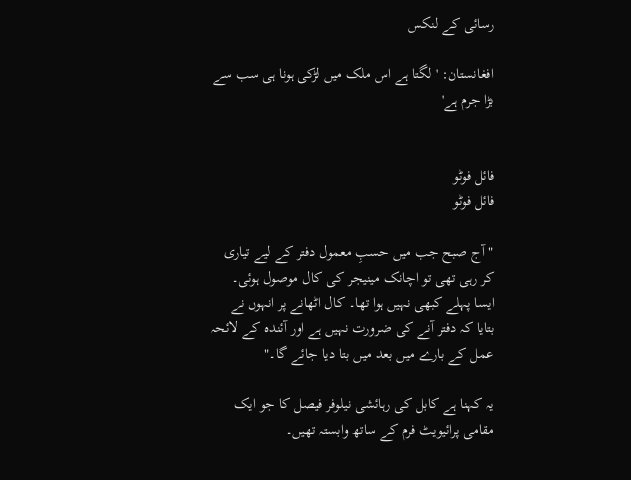رسائی کے لنکس

افغانستان: 'لگتا ہے اس ملک میں لڑکی ہونا ہی سب سے بڑا جرم ہے'


فائل فوٹو
فائل فوٹو

"آج صبح جب میں حسبِ معمول دفتر کے لیے تیاری کر رہی تھی تو اچانک مینیجر کی کال موصول ہوئی۔ ایسا پہلے کبھی نہیں ہوا تھا۔ کال اٹھانے پر انہوں نے بتایا کہ دفتر آنے کی ضرورت نہیں ہے اور آئندہ کے لائحہ عمل کے بارے میں بعد میں بتا دیا جائے گا۔"

یہ کہنا ہے کابل کی رہائشی نیلوفر فیصل کا جو ایک مقامی پرائیویٹ فرم کے ساتھ وابستہ تھیں۔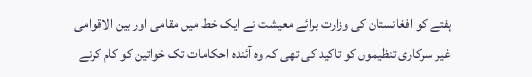ہفتے کو افغانستان کی وزارت برائے معیشت نے ایک خط میں مقامی اور بین الاقوامی غیر سرکاری تنظیموں کو تاکید کی تھی کہ وہ آئندہ احکامات تک خواتین کو کام کرنے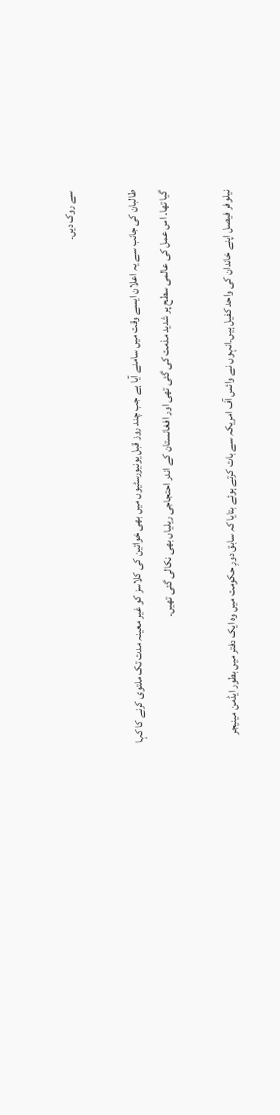سے روک دیں۔

طالبان کی جانب سے یہ اعلان ایسے وقت میں سامنے آیا ہے جب چند روز قبل یونیورسٹیوں میں بھی خواتین کی کلاسز کو غیر معینہ مدت تک ملتوی کرنے کا کہا گیا تھا۔ اس عمل کی عالمی سطح پر شدید مذمت کی گئی تھی اور افغانستان کے اندر احتجاجی ریلیاں بھی نکالی گئی تھیں۔

نیلوفر فیصل اپنے خاندان کی واحد کفیل ہیں۔انہوں نے وائس آف امریکہ سے بات کرتے ہوئے بتایا کہ سابق دورِ حکومت میں وہ ایک دفتر میں بطور ایڈمن مینیجر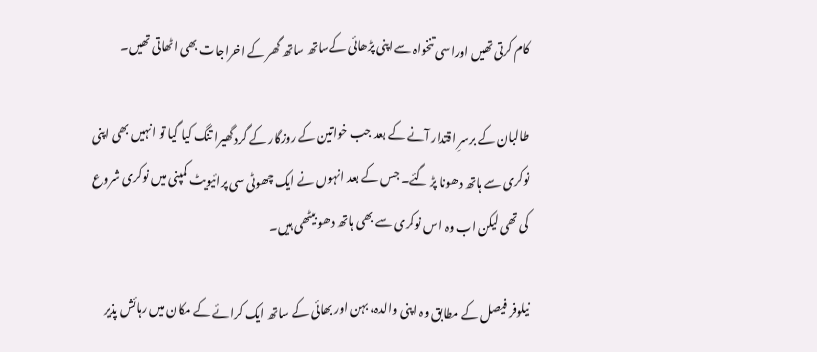کام کرتی تھیں اوراسی تنخواہ سےاپنی پڑھائی کےساتھ ساتھ گھر کے اخراجات بھی اٹھاتی تھیں۔

طالبان کے برسرِ اقتدار آنے کے بعد جب خواتین کے روزگار کے گرد گھیرا تنگ کیا گیا تو انہیں بھی اپنی نوکری سے ہاتھ دھونا پڑ گئے۔ جس کے بعد انہوں نے ایک چھوٹی سی پرائیویٹ کمپنی میں نوکری شروع کی تھی لیکن اب وہ اس نوکری سے بھی ہاتھ دھو بیٹھی ہیں۔

نیلوفر فیصل کے مطابق وہ اپنی والدہ، بہن اور بھائی کے ساتھ ایک کرائے کے مکان میں رہائش پذیر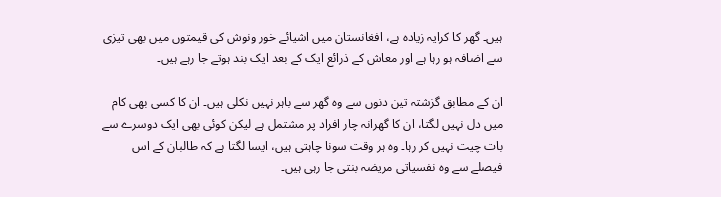ہیں۔ گھر کا کرایہ زیادہ ہے، افغانستان میں اشیائے خور ونوش کی قیمتوں میں بھی تیزی سے اضافہ ہو رہا ہے اور معاش کے ذرائع ایک کے بعد ایک بند ہوتے جا رہے ہیں۔

ان کے مطابق گزشتہ تین دنوں سے وہ گھر سے باہر نہیں نکلی ہیں۔ ان کا کسی بھی کام میں دل نہیں لگتا، ان کا گھرانہ چار افراد پر مشتمل ہے لیکن کوئی بھی ایک دوسرے سے بات چیت نہیں کر رہا۔ وہ ہر وقت سونا چاہتی ہیں، ایسا لگتا ہے کہ طالبان کے اس فیصلے سے وہ نفسیاتی مریضہ بنتی جا رہی ہیں۔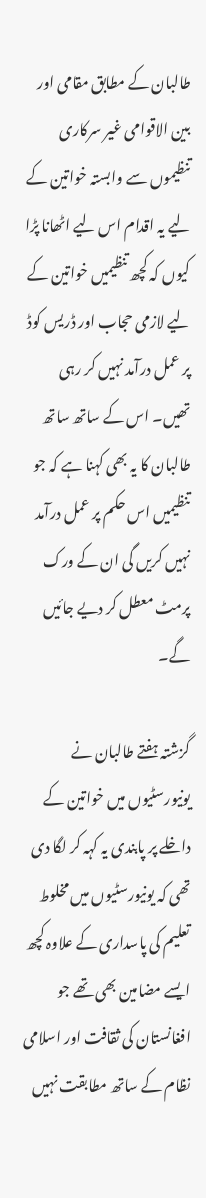طالبان کے مطابق مقامی اور بین الاقوامی غیر سرکاری تنظیموں سے وابستہ خواتین کے لیے یہ اقدام اس لیے اٹھانا پڑا کیوں کہ کچھ تنظیمیں خواتین کے لیے لازمی حجاب اور ڈریس کوڈ پر عمل درآمد نہیں کر رہی تھیں۔ اس کے ساتھ ساتھ طالبان کا یہ بھی کہنا ہے کہ جو تنظیمیں اس حکم پر عمل درآمد نہیں کریں گی ان کے ورک پرمٹ معطل کر دیے جائیں گے۔

گزشتہ ہفتے طالبان نے یونیورسٹیوں میں خواتین کے داخلے پر پابندی یہ کہہ کر لگا دی تھی کہ یونیورسٹیوں میں مخلوط تعلیم کی پاسداری کے علاوہ کچھ ایسے مضامین بھی تھے جو افغانستان کی ثقافت اور اسلامی نظام کے ساتھ مطابقت نہیں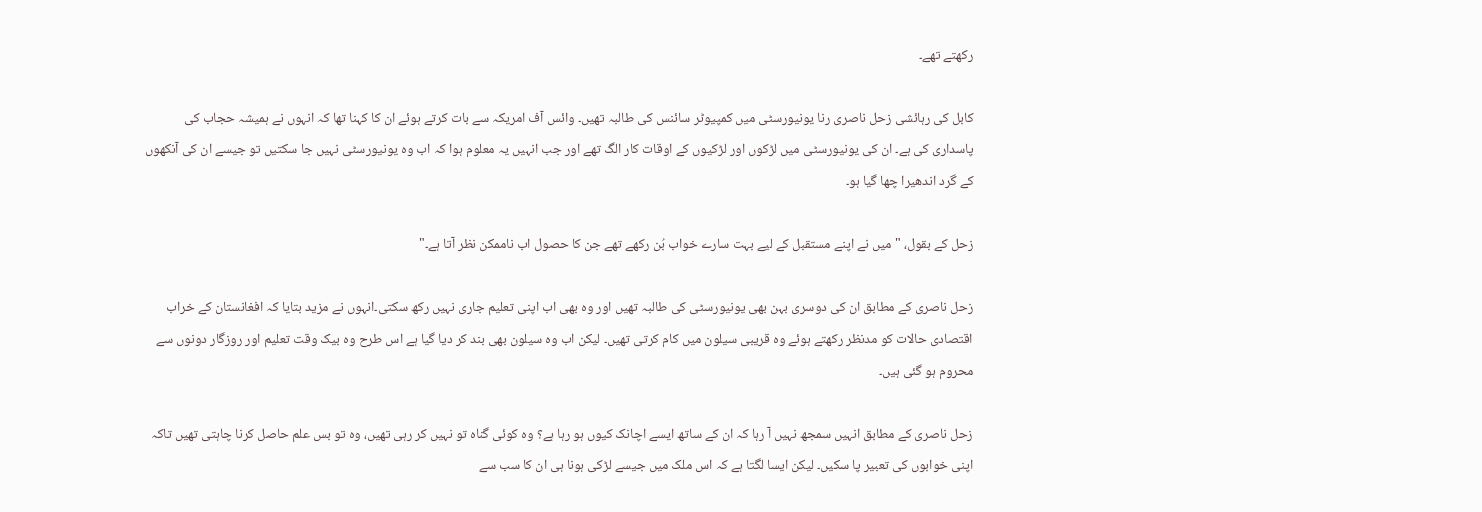رکھتے تھے۔

کابل کی رہائشی زحل ناصری رنا یونیورسٹی میں کمپیوٹر سائنس کی طالبہ تھیں۔ وائس آف امریکہ سے بات کرتے ہوئے ان کا کہنا تھا کہ انہوں نے ہمیشہ حجاب کی پاسداری کی ہے۔ ان کی یونیورسٹی میں لڑکوں اور لڑکیوں کے اوقات کار الگ تھے اور جب انہیں یہ معلوم ہوا کہ اب وہ یونیورسٹی نہیں جا سکتیں تو جیسے ان کی آنکھوں کے گرد اندھیرا چھا گیا ہو۔

زحل کے بقول، "میں نے اپنے مستقبل کے لیے بہت سارے خواب بُن رکھے تھے جن کا حصول اب ناممکن نظر آتا ہے۔"

زحل ناصری کے مطابق ان کی دوسری بہن بھی یونیورسٹی کی طالبہ تھیں اور وہ بھی اب اپنی تعلیم جاری نہیں رکھ سکتی۔انہوں نے مزید بتایا کہ افغانستان کے خراب اقتصادی حالات کو مدنظر رکھتے ہوئے وہ قریبی سیلون میں کام کرتی تھیں۔ لیکن اب وہ سیلون بھی بند کر دیا گیا ہے اس طرح وہ بیک وقت تعلیم اور روزگار دونوں سے محروم ہو گئی ہیں۔

زحل ناصری کے مطابق انہیں سمجھ نہیں آ رہا کہ ان کے ساتھ ایسے اچانک کیوں ہو رہا ہے؟ وہ کوئی گناہ تو نہیں کر رہی تھیں، وہ تو بس علم حاصل کرنا چاہتی تھیں تاکہ اپنی خوابوں کی تعبیر پا سکیں۔ لیکن ایسا لگتا ہے کہ اس ملک میں جیسے لڑکی ہونا ہی ان کا سب سے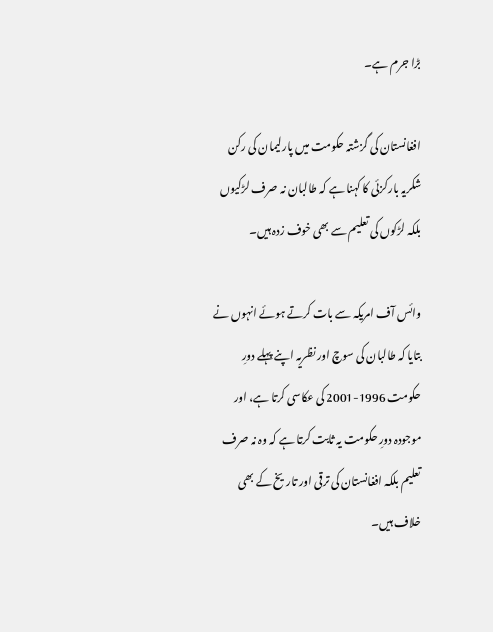بڑا جرم ہے۔

افغانستان کی گزشتہ حکومت میں پارلیمان کی رکن شکریہ بارکزئی کا کہنا ہے کہ طالبان نہ صرف لڑکیوں بلکہ لڑکوں کی تعلیم سے بھی خوف زدہ ہیں۔

وائس آف امریکہ سے بات کرتے ہوئے انہوں نے بتایا کہ طالبان کی سوچ اور نظریہ اپنے پہلے دورِ حکومت 1996-2001 کی عکاسی کرتا ہے، اور موجودہ دورِ حکومت یہ ثابت کرتا ہے کہ وہ نہ صرف تعلیم بلکہ افغانستان کی ترقی اور تاریخ کے بھی خلاف ہیں۔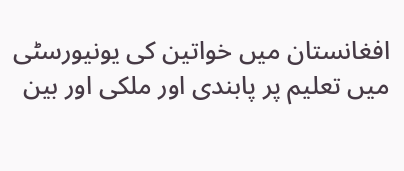افغانستان میں خواتین کی یونیورسٹی میں تعلیم پر پابندی اور ملکی اور بین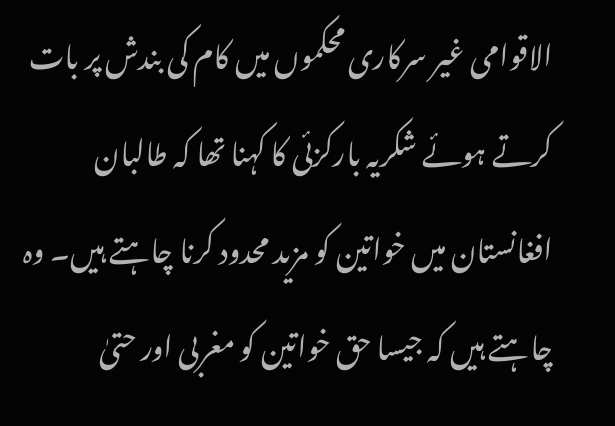الاقوامی غیر سرکاری محکموں میں کام کی بندش پر بات کرتے ہوئے شکریہ بارکزئی کا کہنا تھا کہ طالبان افغانستان میں خواتین کو مزید محدود کرنا چاہتے ہیں۔ وہ چاہتے ہیں کہ جیسا حق خواتین کو مغربی اور حتیٰ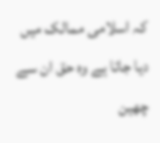کہ اسلامی ممالک میں دیا جاتا ہے وہ حق ان سے چھین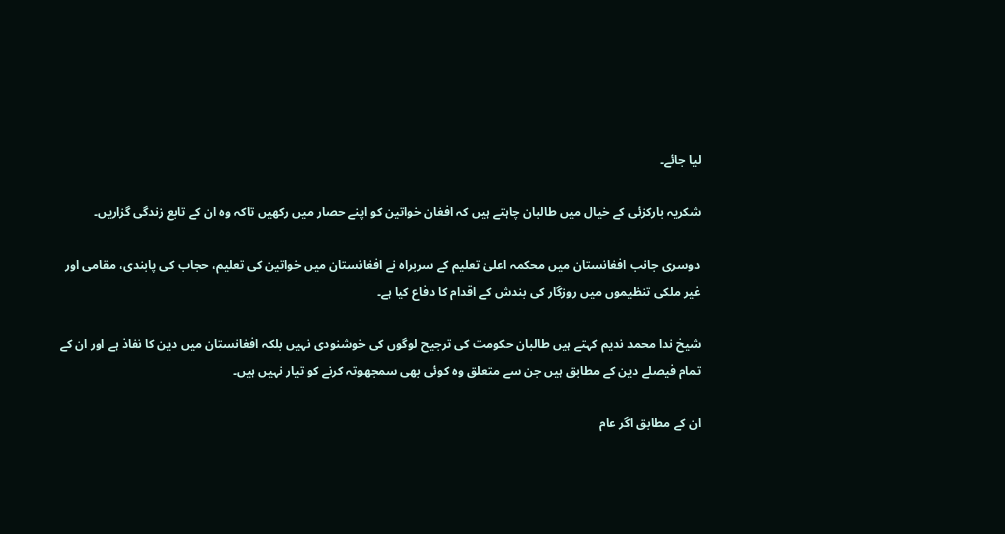لیا جائے۔

شکریہ بارکزئی کے خیال میں طالبان چاہتے ہیں کہ افغان خواتین کو اپنے حصار میں رکھیں تاکہ وہ ان کے تابع زندگی گزاریں۔

دوسری جانب افغانستان میں محکمہ اعلیٰ تعلیم کے سربراہ نے افغانستان میں خواتین کی تعلیم، حجاب کی پابندی، مقامی اور غیر ملکی تنظیموں میں روزگار کی بندش کے اقدام کا دفاع کیا ہے۔

شیخ ندا محمد ندیم کہتے ہیں طالبان حکومت کی ترجیح لوگوں کی خوشنودی نہیں بلکہ افغانستان میں دین کا نفاذ ہے اور ان کے تمام فیصلے دین کے مطابق ہیں جن سے متعلق وہ کوئی بھی سمجھوتہ کرنے کو تیار نہیں ہیں۔

ان کے مطابق اگر عام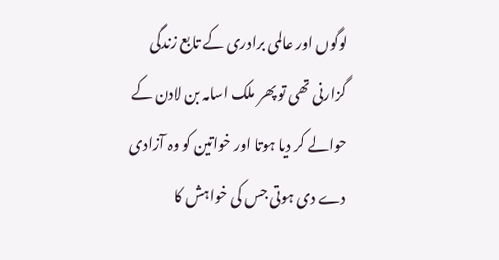لوگوں اور عالمی برادری کے تابع زندگی گزارنی تھی تو پھر ملک اسامہ بن لادن کے حوالے کر دیا ہوتا اور خواتین کو وہ آزادی دے دی ہوتی جس کی خواہش کا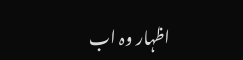اظہار وہ اب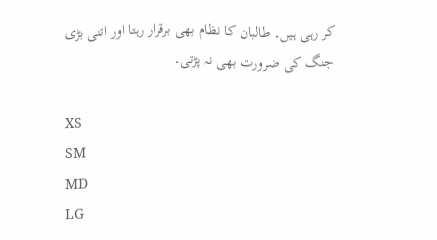کر رہی ہیں۔ طالبان کا نظام بھی برقرار رہتا اور اتنی بڑی جنگ کی ضرورت بھی نہ پڑتی۔

XS
SM
MD
LG